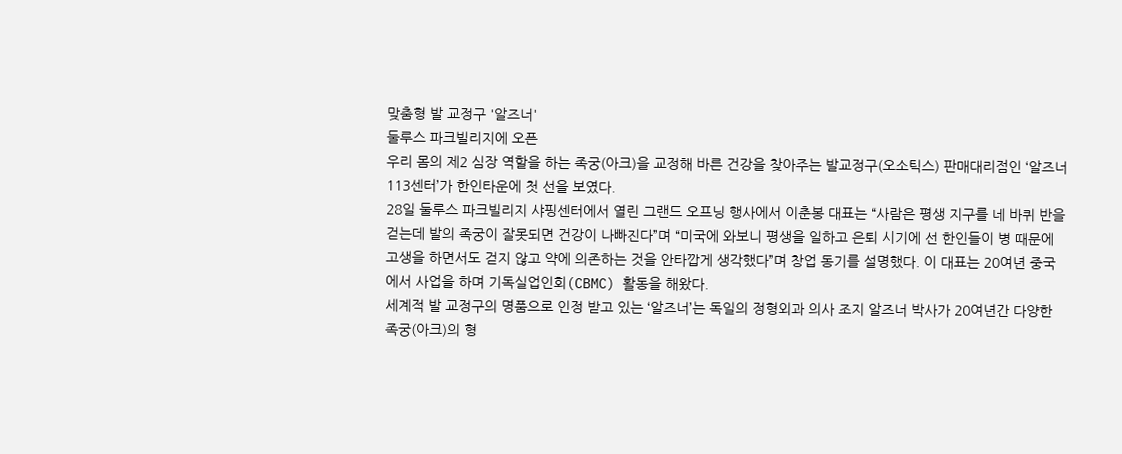맞춤형 발 교정구 '알즈너'
둘루스 파크빌리지에 오픈
우리 몸의 제2 심장 역할을 하는 족궁(아크)을 교정해 바른 건강을 찾아주는 발교정구(오소틱스) 판매대리점인 ‘알즈너 113센터’가 한인타운에 첫 선을 보였다.
28일 둘루스 파크빌리지 샤핑센터에서 열린 그랜드 오프닝 행사에서 이춘봉 대표는 “사람은 평생 지구를 네 바퀴 반을 걷는데 발의 족궁이 잘못되면 건강이 나빠진다”며 “미국에 와보니 평생을 일하고 은퇴 시기에 선 한인들이 병 때문에 고생을 하면서도 걷지 않고 약에 의존하는 것을 안타깝게 생각했다”며 창업 동기를 설명했다. 이 대표는 20여년 중국에서 사업을 하며 기독실업인회(CBMC) 활동을 해왔다.
세계적 발 교정구의 명품으로 인정 받고 있는 ‘알즈너’는 독일의 정형외과 의사 조지 알즈너 박사가 20여년간 다양한 족궁(아크)의 형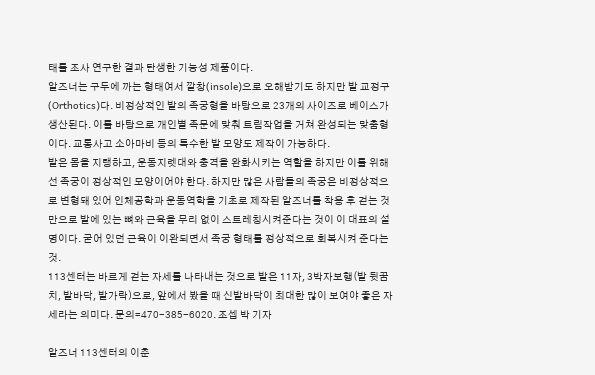태를 조사 연구한 결과 탄생한 기능성 제품이다.
알즈너는 구두에 까는 형태여서 깔창(insole)으로 오해받기도 하지만 발 교정구(Orthotics)다. 비정상적인 발의 족궁형을 바탕으로 23개의 사이즈로 베이스가 생산된다. 이를 바탕으로 개인별 족문에 맞춰 트림작업을 거쳐 완성되는 맞춤형이다. 교통사고 소아마비 등의 특수한 발 모양도 제작이 가능하다.
발은 몸을 지탱하고, 운동지렛대와 충격을 완화시키는 역할을 하지만 이를 위해선 족궁이 정상적인 모양이어야 한다. 하지만 많은 사람들의 족궁은 비정상적으로 변형돼 있어 인체공학과 운동역학을 기초로 제작된 알즈너를 착용 후 걷는 것만으로 발에 있는 뼈와 근육을 무리 없이 스트레칭시켜준다는 것이 이 대표의 설명이다. 굳어 있던 근육이 이완되면서 족궁 형태를 정상적으로 회복시켜 준다는 것.
113센터는 바르게 걷는 자세를 나타내는 것으로 발은 11자, 3박자보행(발 뒷꿈치, 발바닥, 발가락)으로, 앞에서 봤을 때 신발바닥이 최대한 많이 보여야 좋은 자세라는 의미다. 문의=470-385-6020. 조셉 박 기자

알즈너 113센터의 이춘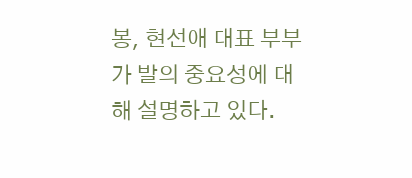봉, 현선애 대표 부부가 발의 중요성에 대해 설명하고 있다.